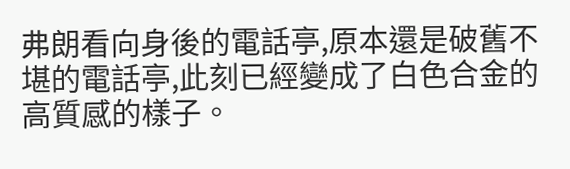弗朗看向身後的電話亭,原本還是破舊不堪的電話亭,此刻已經變成了白色合金的高質感的樣子。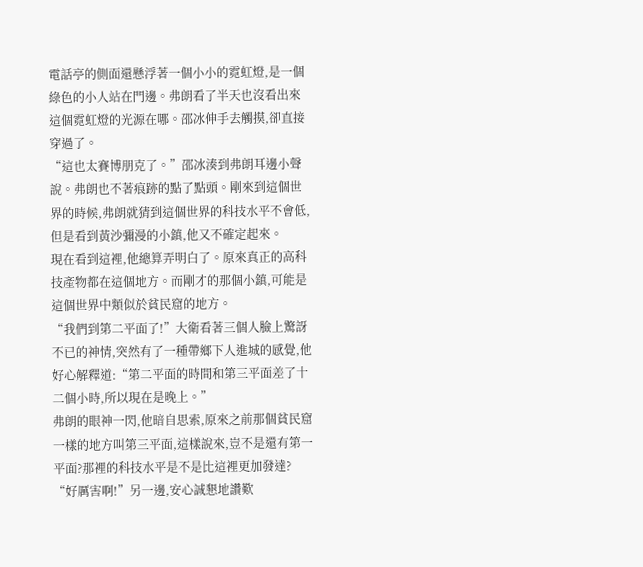電話亭的側面還懸浮著一個小小的霓虹燈,是一個綠色的小人站在門邊。弗朗看了半天也沒看出來這個霓虹燈的光源在哪。邵冰伸手去觸摸,卻直接穿過了。
“這也太賽博朋克了。”邵冰湊到弗朗耳邊小聲說。弗朗也不著痕跡的點了點頭。剛來到這個世界的時候,弗朗就猜到這個世界的科技水平不會低,但是看到黃沙彌漫的小鎮,他又不確定起來。
現在看到這裡,他總算弄明白了。原來真正的高科技產物都在這個地方。而剛才的那個小鎮,可能是這個世界中類似於貧民窟的地方。
“我們到第二平面了!”大衛看著三個人臉上驚訝不已的神情,突然有了一種帶鄉下人進城的感覺,他好心解釋道:“第二平面的時間和第三平面差了十二個小時,所以現在是晚上。”
弗朗的眼神一閃,他暗自思索,原來之前那個貧民窟一樣的地方叫第三平面,這樣說來,豈不是還有第一平面?那裡的科技水平是不是比這裡更加發達?
“好厲害啊!”另一邊,安心誠懇地讚歎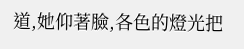道,她仰著臉,各色的燈光把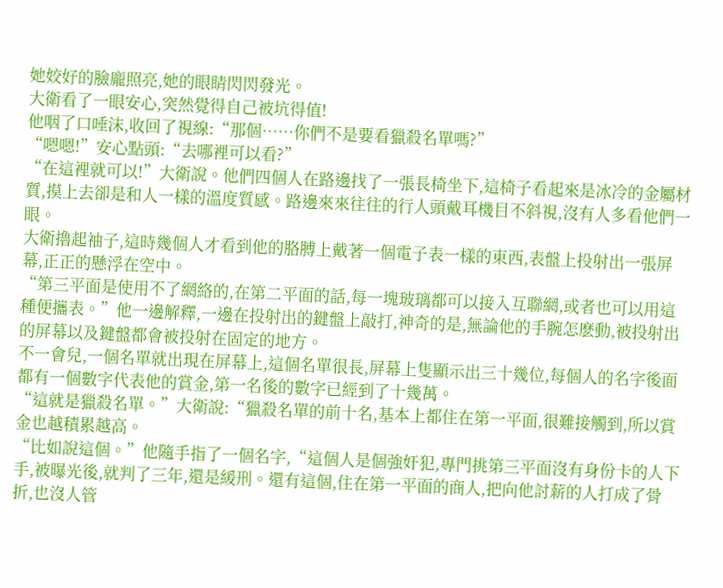她姣好的臉龐照亮,她的眼睛閃閃發光。
大衛看了一眼安心,突然覺得自己被坑得值!
他咽了口唾沫,收回了視線:“那個……你們不是要看獵殺名單嗎?”
“嗯嗯!”安心點頭:“去哪裡可以看?”
“在這裡就可以!”大衛說。他們四個人在路邊找了一張長椅坐下,這椅子看起來是冰冷的金屬材質,摸上去卻是和人一樣的溫度質感。路邊來來往往的行人頭戴耳機目不斜視,沒有人多看他們一眼。
大衛擼起袖子,這時幾個人才看到他的胳膊上戴著一個電子表一樣的東西,表盤上投射出一張屏幕,正正的懸浮在空中。
“第三平面是使用不了網絡的,在第二平面的話,每一塊玻璃都可以接入互聯網,或者也可以用這種便攜表。”他一邊解釋,一邊在投射出的鍵盤上敲打,神奇的是,無論他的手腕怎麽動,被投射出的屏幕以及鍵盤都會被投射在固定的地方。
不一會兒,一個名單就出現在屏幕上,這個名單很長,屏幕上隻顯示出三十幾位,每個人的名字後面都有一個數字代表他的賞金,第一名後的數字已經到了十幾萬。
“這就是獵殺名單。”大衛說:“獵殺名單的前十名,基本上都住在第一平面,很難接觸到,所以賞金也越積累越高。
“比如說這個。”他隨手指了一個名字,“這個人是個強奸犯,專門挑第三平面沒有身份卡的人下手,被曝光後,就判了三年,還是緩刑。還有這個,住在第一平面的商人,把向他討薪的人打成了骨折,也沒人管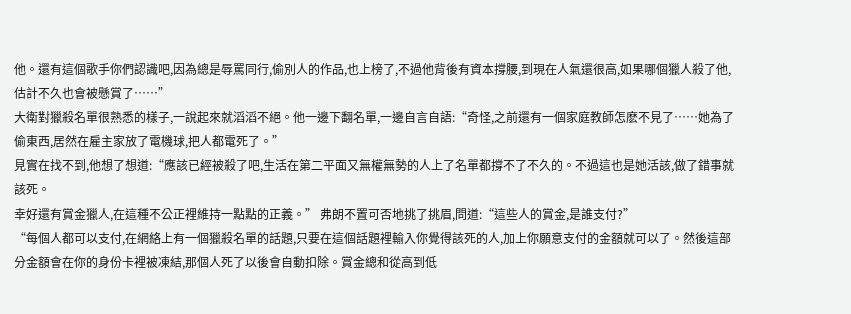他。還有這個歌手你們認識吧,因為總是辱罵同行,偷別人的作品,也上榜了,不過他背後有資本撐腰,到現在人氣還很高,如果哪個獵人殺了他,估計不久也會被懸賞了……”
大衛對獵殺名單很熟悉的樣子,一說起來就滔滔不絕。他一邊下翻名單,一邊自言自語:“奇怪,之前還有一個家庭教師怎麽不見了……她為了偷東西,居然在雇主家放了電機球,把人都電死了。”
見實在找不到,他想了想道:“應該已經被殺了吧,生活在第二平面又無權無勢的人上了名單都撐不了不久的。不過這也是她活該,做了錯事就該死。
幸好還有賞金獵人,在這種不公正裡維持一點點的正義。” 弗朗不置可否地挑了挑眉,問道:“這些人的賞金,是誰支付?”
“每個人都可以支付,在網絡上有一個獵殺名單的話題,只要在這個話題裡輸入你覺得該死的人,加上你願意支付的金額就可以了。然後這部分金額會在你的身份卡裡被凍結,那個人死了以後會自動扣除。賞金總和從高到低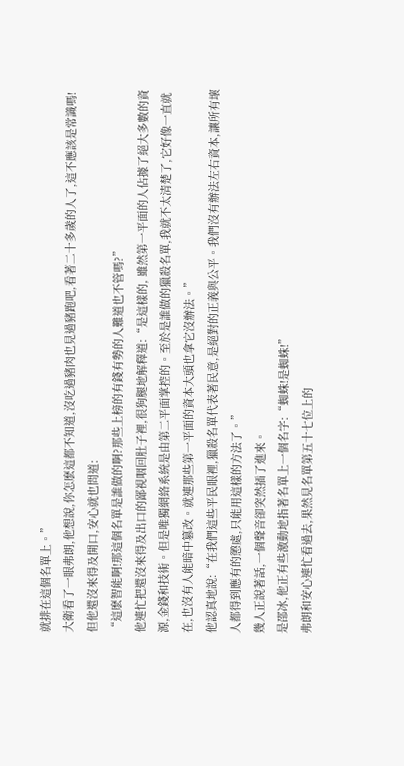就排在這個名單上。”
大衛看了一眼弗朗,他想說,你怎麽這都不知道,沒吃過豬肉也見過豬跑吧,看著二十多歲的人了,這不應該是常識嗎!但他還沒來得及開口,安心就也問道:
“這麽智能啊!那這個名單是誰做的啊?那些上榜的有錢有勢的人難道也不管嗎?”
他連忙把還沒來得及出口的鄙視咽回肚子裡,很狗腿地解釋道:“是這樣的, 雖然第一平面的人佔據了絕大多數的資源,金錢和技術。但是唯獨網絡系統是由第二平面掌控的。至於是誰做的獵殺名單,我就不太清楚了,它好像一直就在,也沒有人能暗中篡改。就連那些第一平面的資本大頭也拿它沒辦法。”
他認真地說:“在我們這些平民眼裡,獵殺名單代表著民意,是絕對的正義與公平。我們沒有辦法左右資本,讓所有壞人都得到應有的懲處,只能用這樣的方法了。”
幾人正說著話,一個聲音卻突然插了進來。
是邵冰,他正有些激動地指著名單上一個名字:“蜘蛛!是蜘蛛!”
弗朗和安心連忙看過去,果然見名單第五十七位上的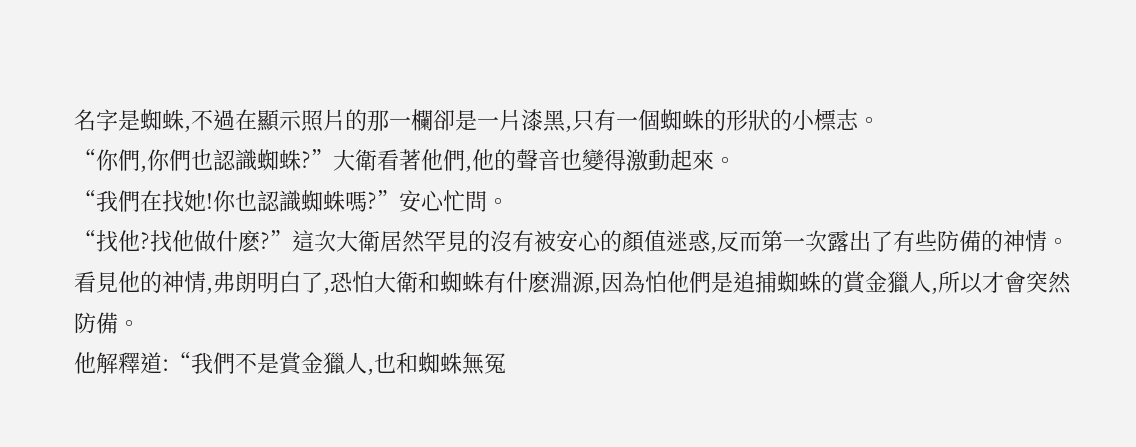名字是蜘蛛,不過在顯示照片的那一欄卻是一片漆黑,只有一個蜘蛛的形狀的小標志。
“你們,你們也認識蜘蛛?”大衛看著他們,他的聲音也變得激動起來。
“我們在找她!你也認識蜘蛛嗎?”安心忙問。
“找他?找他做什麽?”這次大衛居然罕見的沒有被安心的顏值迷惑,反而第一次露出了有些防備的神情。
看見他的神情,弗朗明白了,恐怕大衛和蜘蛛有什麽淵源,因為怕他們是追捕蜘蛛的賞金獵人,所以才會突然防備。
他解釋道:“我們不是賞金獵人,也和蜘蛛無冤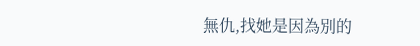無仇,找她是因為別的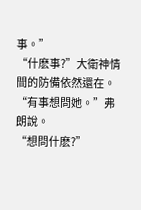事。”
“什麽事?”大衛神情間的防備依然還在。
“有事想問她。”弗朗說。
“想問什麽?”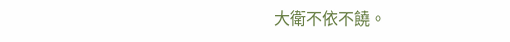大衛不依不饒。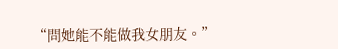“問她能不能做我女朋友。”